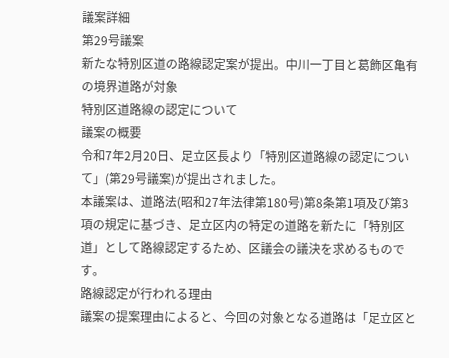議案詳細
第29号議案
新たな特別区道の路線認定案が提出。中川一丁目と葛飾区亀有の境界道路が対象
特別区道路線の認定について
議案の概要
令和7年2月20日、足立区長より「特別区道路線の認定について」(第29号議案)が提出されました。
本議案は、道路法(昭和27年法律第180号)第8条第1項及び第3項の規定に基づき、足立区内の特定の道路を新たに「特別区道」として路線認定するため、区議会の議決を求めるものです。
路線認定が行われる理由
議案の提案理由によると、今回の対象となる道路は「足立区と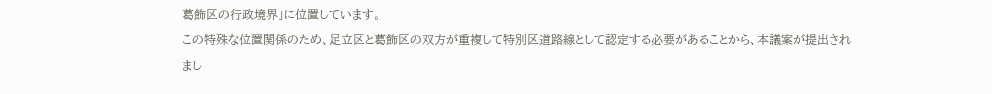葛飾区の行政境界」に位置しています。
この特殊な位置関係のため、足立区と葛飾区の双方が重複して特別区道路線として認定する必要があることから、本議案が提出されまし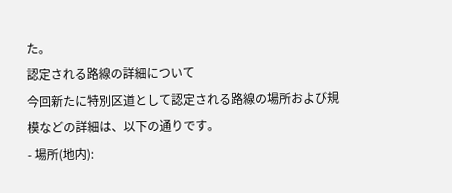た。
認定される路線の詳細について
今回新たに特別区道として認定される路線の場所および規模などの詳細は、以下の通りです。
- 場所(地内):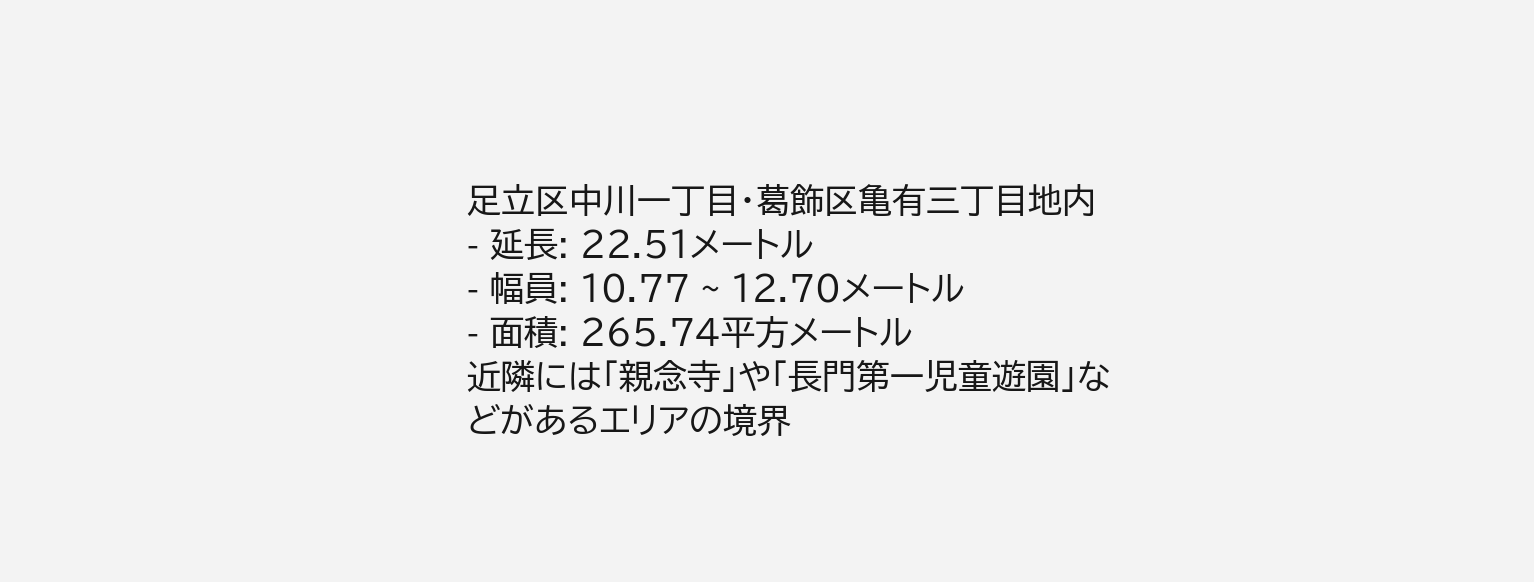足立区中川一丁目・葛飾区亀有三丁目地内
- 延長: 22.51メートル
- 幅員: 10.77 ~ 12.70メートル
- 面積: 265.74平方メートル
近隣には「親念寺」や「長門第一児童遊園」などがあるエリアの境界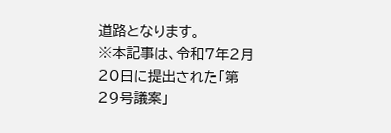道路となります。
※本記事は、令和7年2月20日に提出された「第29号議案」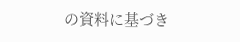の資料に基づき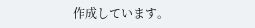作成しています。